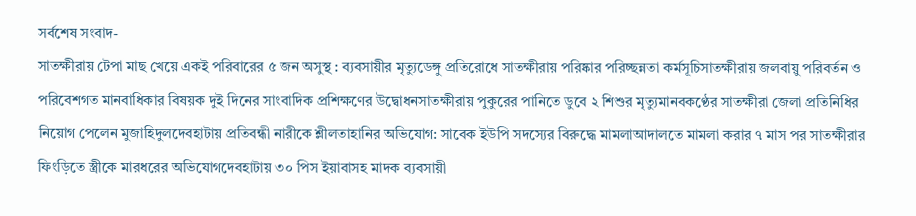সর্বশেষ সংবাদ-
সাতক্ষীরায় টেপা মাছ খেয়ে একই পরিবারের ৫ জন অসুস্থ : ব্যবসায়ীর মৃত্যুডেঙ্গু প্রতিরোধে সাতক্ষীরায় পরিষ্কার পরিচ্ছন্নতা কর্মসূচিসাতক্ষীরায় জলবায়ু পরিবর্তন ও পরিবেশগত মানবাধিকার বিষয়ক দুই দিনের সাংবাদিক প্রশিক্ষণের উদ্বোধনসাতক্ষীরায় পুকুরের পানিতে ডুবে ২ শিশুর মৃত্যুমানবকণ্ঠের সাতক্ষীরা জেলা প্রতিনিধির নিয়োগ পেলেন মুজাহিদুলদেবহাটায় প্রতিবন্ধী নারীকে শ্লীলতাহানির অভিযোগ: সাবেক ইউপি সদস্যের বিরুদ্ধে মামলাআদালতে মামলা করার ৭ মাস পর সাতক্ষীরার ফিংড়িতে স্ত্রীকে মারধরের অভিযোগদেবহাটায় ৩০ পিস ইয়াবাসহ মাদক ব্যবসায়ী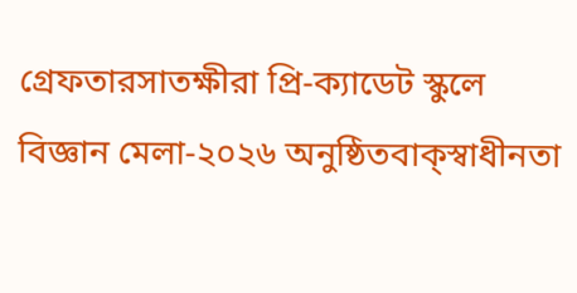গ্রেফতারসাতক্ষীরা প্রি-ক্যাডেট স্কুলে বিজ্ঞান মেলা-২০২৬ অনুষ্ঠিতবাক্‌স্বাধীনতা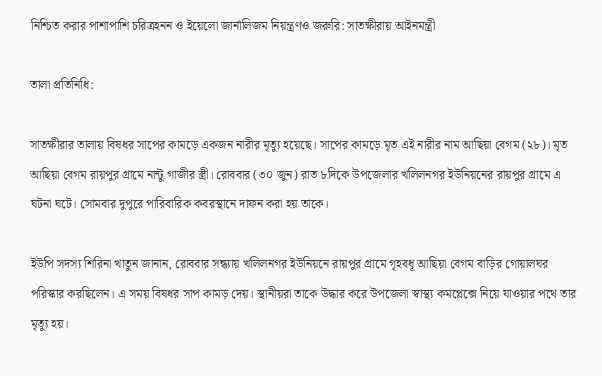নিশ্চিত করার পাশাপাশি চরিত্রহনন ও ইয়েলো জার্নালিজম নিয়ন্ত্রণও জরুরি: সাতক্ষীরায় আইনমন্ত্রী

তালা প্রতিনিধি:

সাতক্ষীরার তালায় বিষধর সাপের কামড়ে একজন নারীর মৃত্যু হয়েছে। সাপের কামড়ে মৃত এই নারীর নাম আছিয়া বেগম (২৮)। মৃত আছিয়া বেগম রায়পুর গ্রামে নান্টু গাজীর স্ত্রী। রোববার (৩০ জুন) রাত ৮দিকে উপজেলার খলিলনগর ইউনিয়নের রায়পুর গ্রামে এ ঘটনা ঘটে। সোমবার দুপুরে পারিবারিক কবরস্থানে দাফন করা হয় তাকে।

ইউপি সদস্য শিরিনা খাতুন জানান, রোববার সন্ধ্যায় খলিলনগর ইউনিয়নে রায়পুর গ্রামে গৃহবধূ আছিয়া বেগম বাড়ির গোয়ালঘর পরিস্কার করছিলেন। এ সময় বিষধর সাপ কামড় দেয়। স্থানীয়রা তাকে উদ্ধার করে উপজেলা স্বাস্থ্য কমপ্লেক্সে নিয়ে যাওয়ার পথে তার মৃত্যু হয়।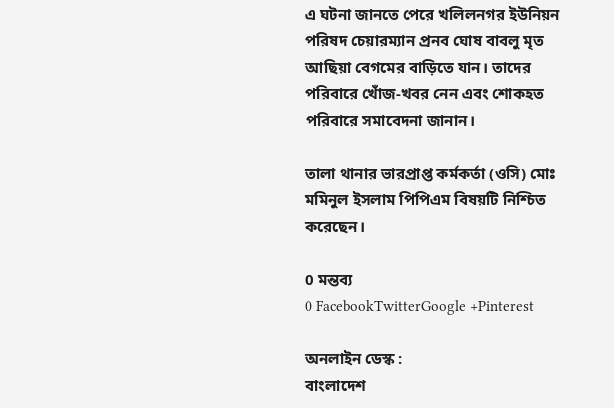এ ঘটনা জানতে পেরে খলিলনগর ইউনিয়ন পরিষদ চেয়ারম্যান প্রনব ঘোষ বাবলু মৃত আছিয়া বেগমের বাড়িতে যান। তাদের পরিবারে খোঁজ-খবর নেন এবং শোকহত পরিবারে সমাবেদনা জানান।

তালা থানার ভারপ্রাপ্ত কর্মকর্তা (ওসি) মোঃ মমিনুল ইসলাম পিপিএম বিষয়টি নিশ্চিত করেছেন।

0 মন্তব্য
0 FacebookTwitterGoogle +Pinterest

অনলাইন ডেস্ক :
বাংলাদেশ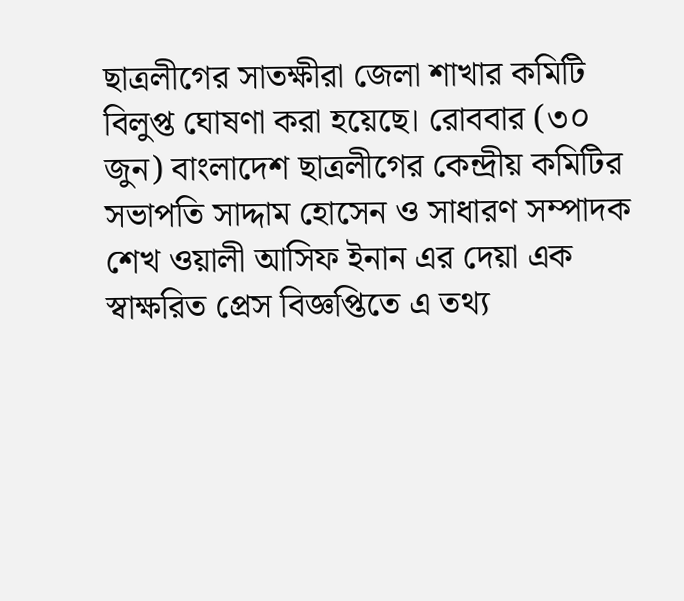ছাত্রলীগের সাতক্ষীরা জেলা শাখার কমিটি বিলুপ্ত ঘোষণা করা হয়েছে। রোববার (৩০ জুন) বাংলাদেশ ছাত্রলীগের কেন্দ্রীয় কমিটির সভাপতি সাদ্দাম হোসেন ও সাধারণ সম্পাদক শেখ ওয়ালী আসিফ ইনান এর দেয়া এক স্বাক্ষরিত প্রেস বিজ্ঞপ্তিতে এ তথ্য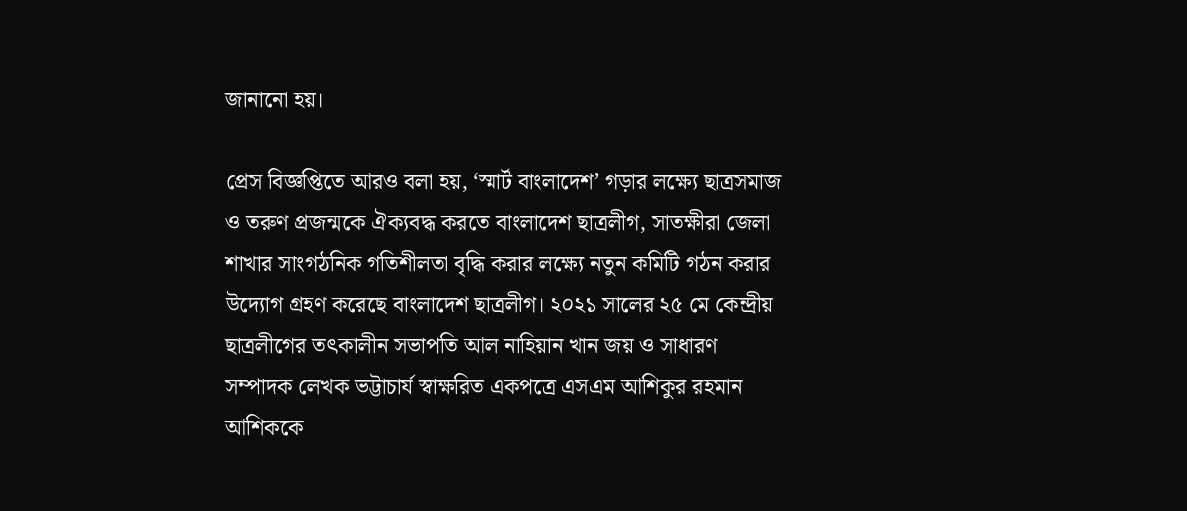জানানো হয়।

প্রেস বিজ্ঞপ্তিতে আরও বলা হয়, ‘স্মার্ট বাংলাদেশ’ গড়ার লক্ষ্যে ছাত্রসমাজ ও তরুণ প্রজন্মকে ঐক্যবদ্ধ করতে বাংলাদেশ ছাত্রলীগ, সাতক্ষীরা জেলা শাখার সাংগঠনিক গতিশীলতা বৃদ্ধি করার লক্ষ্যে নতুন কমিটি গঠন করার উদ্যোগ গ্রহণ করেছে বাংলাদেশ ছাত্রলীগ। ২০২১ সালের ২৫ মে কেন্দ্রীয় ছাত্রলীগের তৎকালীন সভাপতি আল নাহিয়ান খান জয় ও সাধারণ সম্পাদক লেখক ভট্টাচার্য স্বাক্ষরিত একপত্রে এসএম আশিকুর রহমান আশিককে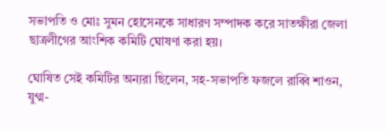সভাপতি ও মোঃ সুমন হোসেনকে সাধারণ সম্পাদক করে সাতক্ষীরা জেলা ছাত্রলীগের আংশিক কমিটি ঘোষণা করা হয়।

ঘোষিত সেই কমিটির অন্যরা ছিলেন, সহ-সভাপতি ফজলে রাব্বি শাওন, যুগ্ম-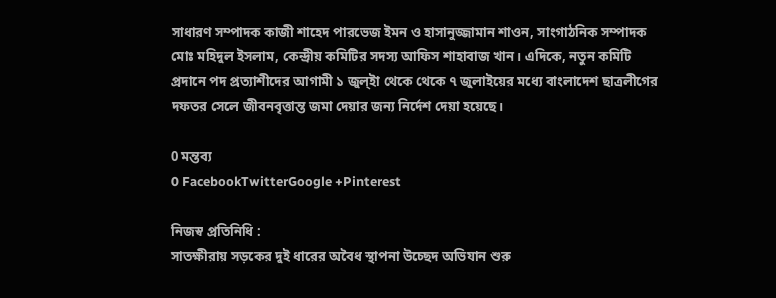সাধারণ সম্পাদক কাজী শাহেদ পারভেজ ইমন ও হাসানুজ্জামান শাওন, সাংগাঠনিক সম্পাদক মোঃ মহিদুল ইসলাম, কেন্দ্রীয় কমিটির সদস্য আফিস শাহাবাজ খান। এদিকে, নতুন কমিটি প্রদানে পদ প্রত্যাশীদের আগামী ১ জুল্ইা থেকে থেকে ৭ জুলাইয়ের মধ্যে বাংলাদেশ ছাত্রলীগের দফতর সেলে জীবনবৃত্তান্ত জমা দেয়ার জন্য নির্দেশ দেয়া হয়েছে।

0 মন্তব্য
0 FacebookTwitterGoogle +Pinterest

নিজস্ব প্রতিনিধি :
সাতক্ষীরায় সড়কের দুই ধারের অবৈধ স্থাপনা উচ্ছেদ অভিযান শুরু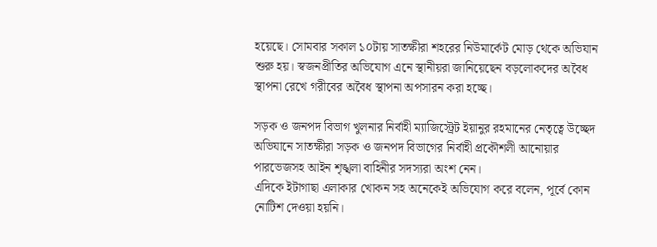হয়েছে। সোমবার সকাল ১০টায় সাতক্ষীরা শহরের নিউমার্কেট মোড় থেকে অভিযান শুরু হয়। স্বজনপ্রীতির অভিযোগ এনে স্থানীয়রা জানিয়েছেন বড়লোকদের অবৈধ স্থাপনা রেখে গরীবের অবৈধ স্থাপনা অপসারন করা হচ্ছে।

সড়ক ও জনপদ বিভাগ খুলনার নির্বাহী ম্যাজিস্ট্রেট ইয়ানুর রহমানের নেতৃত্বে উচ্ছেদ অভিযানে সাতক্ষীরা সড়ক ও জনপদ বিভাগের নির্বাহী প্রকৌশলী আনোয়ার পারভেজসহ আইন শৃঙ্খলা বাহিনীর সদস্যরা অংশ নেন।
এদিকে ইটাগাছা এলাকার খোকন সহ অনেকেই অভিযোগ করে বলেন, পূর্বে কোন নোটিশ দেওয়া হয়নি।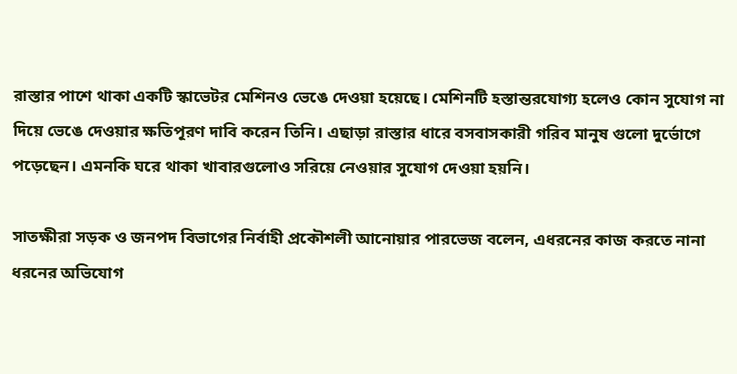রাস্তার পাশে থাকা একটি স্কাভেটর মেশিনও ভেঙে দেওয়া হয়েছে। মেশিনটি হস্তান্তরযোগ্য হলেও কোন সুযোগ না দিয়ে ভেঙে দেওয়ার ক্ষতিপূরণ দাবি করেন তিনি। এছাড়া রাস্তার ধারে বসবাসকারী গরিব মানুষ গুলো দুর্ভোগে পড়েছেন। এমনকি ঘরে থাকা খাবারগুলোও সরিয়ে নেওয়ার সুযোগ দেওয়া হয়নি।

সাতক্ষীরা সড়ক ও জনপদ বিভাগের নির্বাহী প্রকৌশলী আনোয়ার পারভেজ বলেন, এধরনের কাজ করতে নানা ধরনের অভিযোগ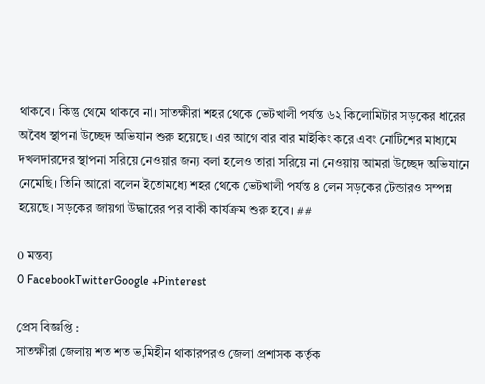থাকবে। কিন্তু থেমে থাকবে না। সাতক্ষীরা শহর থেকে ভেটখালী পর্যন্ত ৬২ কিলোমিটার সড়কের ধারের অবৈধ স্থাপনা উচ্ছেদ অভিযান শুরু হয়েছে। এর আগে বার বার মাইকিং করে এবং নোটিশের মাধ্যমে দখলদারদের স্থাপনা সরিয়ে নেওয়ার জন্য বলা হলেও তারা সরিয়ে না নেওয়ায় আমরা উচ্ছেদ অভিযানে নেমেছি। তিনি আরো বলেন ইতোমধ্যে শহর থেকে ভেটখালী পর্যন্ত ৪ লেন সড়কের টেন্ডারও সম্পন্ন হয়েছে। সড়কের জায়গা উদ্ধারের পর বাকী কার্যক্রম শুরু হবে। ##

0 মন্তব্য
0 FacebookTwitterGoogle +Pinterest

প্রেস বিজ্ঞপ্তি :
সাতক্ষীরা জেলায় শত শত ভ‚মিহীন থাকারপরও জেলা প্রশাসক কর্তৃক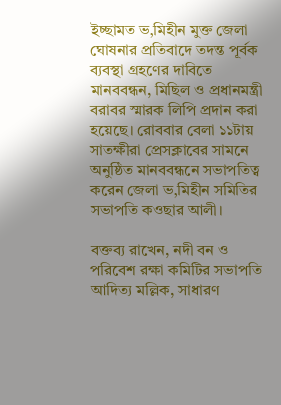ইচ্ছামত ভ‚মিহীন মুক্ত জেলা ঘোষনার প্রতিবাদে তদন্ত পূর্বক ব্যবস্থা গ্রহণের দাবিতে মানববন্ধন, মিছিল ও প্রধানমন্ত্রী বরাবর স্মারক লিপি প্রদান করা হয়েছে। রোববার বেলা ১১টায় সাতক্ষীরা প্রেসক্লাবের সামনে অনুষ্ঠিত মানববন্ধনে সভাপতিত্ব করেন জেলা ভ‚মিহীন সমিতির সভাপতি কওছার আলী।

বক্তব্য রাখেন, নদী বন ও পরিবেশ রক্ষা কমিটির সভাপতি আদিত্য মল্লিক, সাধারণ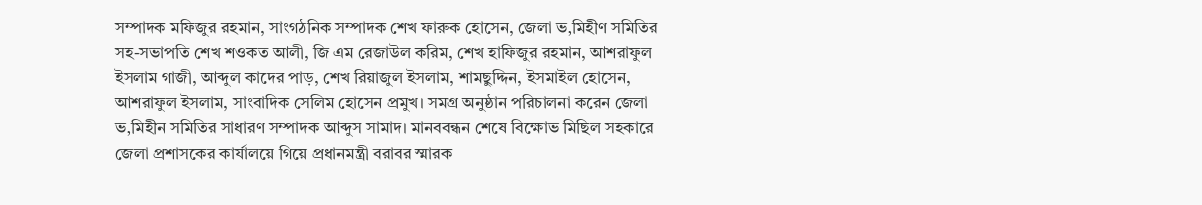সম্পাদক মফিজুর রহমান, সাংগঠনিক সম্পাদক শেখ ফারুক হোসেন, জেলা ভ‚মিহীণ সমিতির সহ-সভাপতি শেখ শওকত আলী, জি এম রেজাউল করিম, শেখ হাফিজুর রহমান, আশরাফুল ইসলাম গাজী, আব্দুল কাদের পাড়, শেখ রিয়াজুল ইসলাম, শামছুদ্দিন, ইসমাইল হোসেন, আশরাফুল ইসলাম, সাংবাদিক সেলিম হোসেন প্রমুখ। সমগ্র অনুষ্ঠান পরিচালনা করেন জেলা ভ‚মিহীন সমিতির সাধারণ সম্পাদক আব্দুস সামাদ। মানববন্ধন শেষে বিক্ষোভ মিছিল সহকারে জেলা প্রশাসকের কার্যালয়ে গিয়ে প্রধানমন্ত্রী বরাবর স্মারক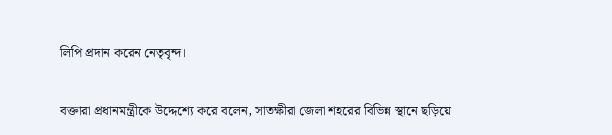লিপি প্রদান করেন নেতৃবৃন্দ।

বক্তারা প্রধানমন্ত্রীকে উদ্দেশ্যে করে বলেন, সাতক্ষীরা জেলা শহরের বিভিন্ন স্থানে ছড়িয়ে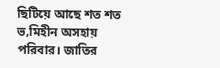ছিটিয়ে আছে শত শত ভ‚মিহীন অসহায় পরিবার। জাতির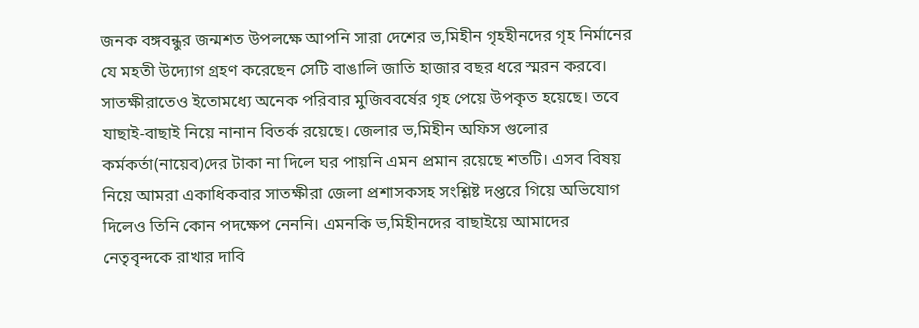জনক বঙ্গবন্ধুর জন্মশত উপলক্ষে আপনি সারা দেশের ভ‚মিহীন গৃহহীনদের গৃহ নির্মানের যে মহতী উদ্যোগ গ্রহণ করেছেন সেটি বাঙালি জাতি হাজার বছর ধরে স্মরন করবে। সাতক্ষীরাতেও ইতোমধ্যে অনেক পরিবার মুজিববর্ষের গৃহ পেয়ে উপকৃত হয়েছে। তবে যাছাই-বাছাই নিয়ে নানান বিতর্ক রয়েছে। জেলার ভ‚মিহীন অফিস গুলোর কর্মকর্তা(নায়েব)দের টাকা না দিলে ঘর পায়নি এমন প্রমান রয়েছে শতটি। এসব বিষয় নিয়ে আমরা একাধিকবার সাতক্ষীরা জেলা প্রশাসকসহ সংশ্লিষ্ট দপ্তরে গিয়ে অভিযোগ দিলেও তিনি কোন পদক্ষেপ নেননি। এমনকি ভ‚মিহীনদের বাছাইয়ে আমাদের নেতৃবৃন্দকে রাখার দাবি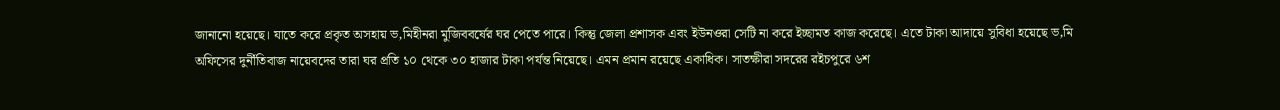জানানো হয়েছে। যাতে করে প্রকৃত অসহায় ভ‚মিহীনরা মুজিববর্ষের ঘর পেতে পারে। কিন্তু জেলা প্রশাসক এবং ইউনওরা সেটি না করে ইচ্ছামত কাজ করেছে। এতে টাকা আদায়ে সুবিধা হয়েছে ভ‚মি অফিসের দুর্নীতিবাজ নায়েবদের তারা ঘর প্রতি ১০ থেকে ৩০ হাজার টাকা পর্যন্ত নিয়েছে। এমন প্রমান রয়েছে একাধিক। সাতক্ষীরা সদরের রইচপুরে ৬শ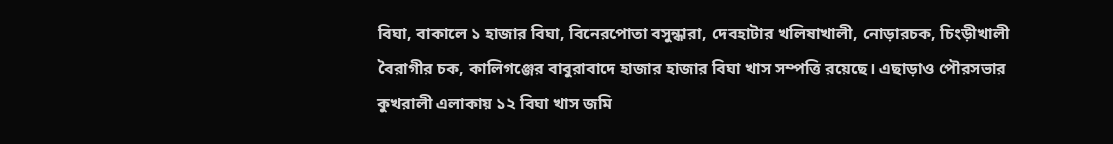বিঘা, বাকালে ১ হাজার বিঘা, বিনেরপোতা বসুন্ধারা, দেবহাটার খলিষাখালী, নোড়ারচক, চিংড়ীখালী বৈরাগীর চক, কালিগঞ্জের বাবুরাবাদে হাজার হাজার বিঘা খাস সম্পত্তি রয়েছে। এছাড়াও পৌরসভার কুখরালী এলাকায় ১২ বিঘা খাস জমি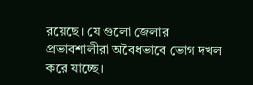রয়েছে। যে গুলো জেলার প্রভাবশালীরা অবৈধভাবে ভোগ দখল করে যাচ্ছে।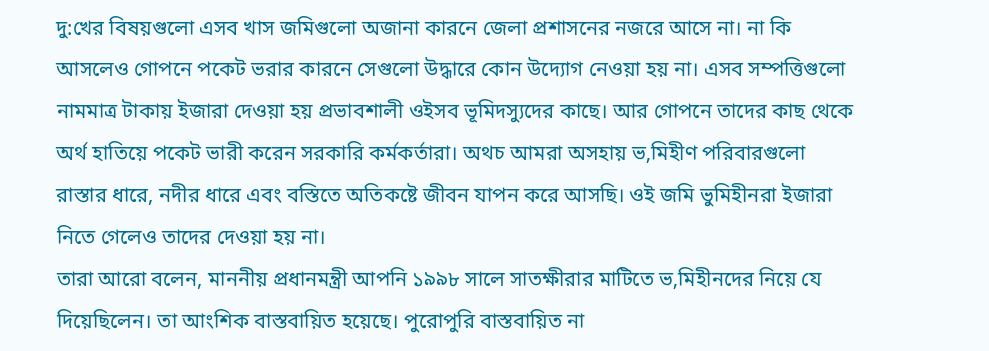দু:খের বিষয়গুলো এসব খাস জমিগুলো অজানা কারনে জেলা প্রশাসনের নজরে আসে না। না কি আসলেও গোপনে পকেট ভরার কারনে সেগুলো উদ্ধারে কোন উদ্যোগ নেওয়া হয় না। এসব সম্পত্তিগুলো নামমাত্র টাকায় ইজারা দেওয়া হয় প্রভাবশালী ওইসব ভূমিদস্যুদের কাছে। আর গোপনে তাদের কাছ থেকে অর্থ হাতিয়ে পকেট ভারী করেন সরকারি কর্মকর্তারা। অথচ আমরা অসহায় ভ‚মিহীণ পরিবারগুলো রাস্তার ধারে, নদীর ধারে এবং বস্তিতে অতিকষ্টে জীবন যাপন করে আসছি। ওই জমি ভুমিহীনরা ইজারা নিতে গেলেও তাদের দেওয়া হয় না।
তারা আরো বলেন, মাননীয় প্রধানমন্ত্রী আপনি ১৯৯৮ সালে সাতক্ষীরার মাটিতে ভ‚মিহীনদের নিয়ে যে দিয়েছিলেন। তা আংশিক বাস্তবায়িত হয়েছে। পুরোপুরি বাস্তবায়িত না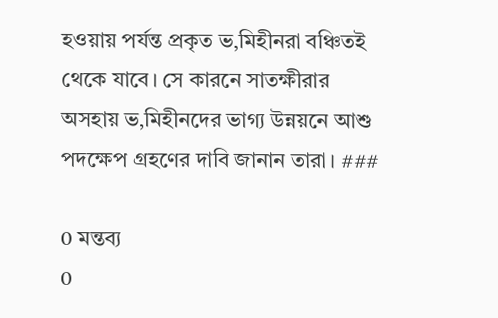হওয়ায় পর্যন্ত প্রকৃত ভ‚মিহীনরা বঞ্চিতই থেকে যাবে। সে কারনে সাতক্ষীরার অসহায় ভ‚মিহীনদের ভাগ্য উন্নয়নে আশু পদক্ষেপ গ্রহণের দাবি জানান তারা। ###

0 মন্তব্য
0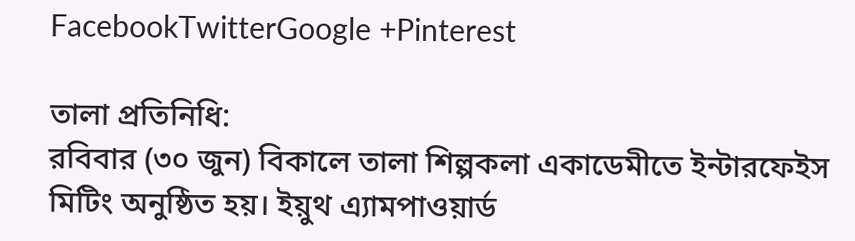FacebookTwitterGoogle +Pinterest

তালা প্রতিনিধি:
রবিবার (৩০ জুন) বিকালে তালা শিল্পকলা একাডেমীতে ইন্টারফেইস মিটিং অনুষ্ঠিত হয়। ইয়ুথ এ্যামপাওয়ার্ড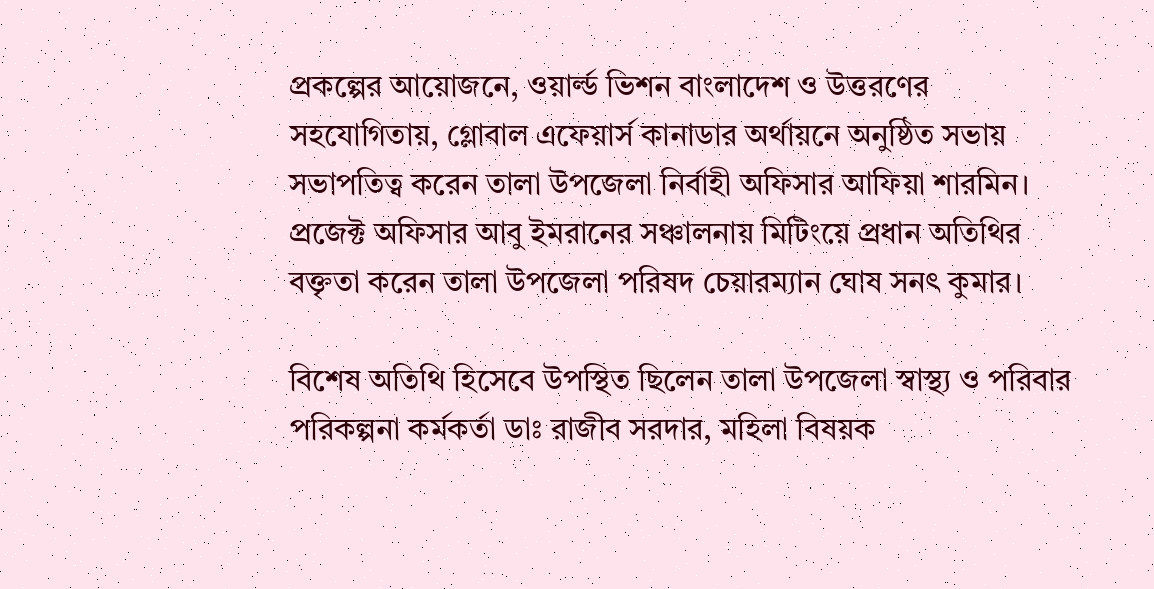প্রকল্পের আয়োজনে, ওয়ার্ল্ড ভিশন বাংলাদেশ ও উত্তরণের সহযোগিতায়, গ্লোবাল এফেয়ার্স কানাডার অর্থায়নে অনুষ্ঠিত সভায় সভাপতিত্ব করেন তালা উপজেলা নির্বাহী অফিসার আফিয়া শারমিন। প্রজেক্ট অফিসার আবু ইমরানের সঞ্চালনায় মিটিংয়ে প্রধান অতিথির বক্তৃতা করেন তালা উপজেলা পরিষদ চেয়ারম্যান ঘোষ সনৎ কুমার।

বিশেষ অতিথি হিসেবে উপস্থিত ছিলেন তালা উপজেলা স্বাস্থ্য ও পরিবার পরিকল্পনা কর্মকর্তা ডাঃ রাজীব সরদার, মহিলা বিষয়ক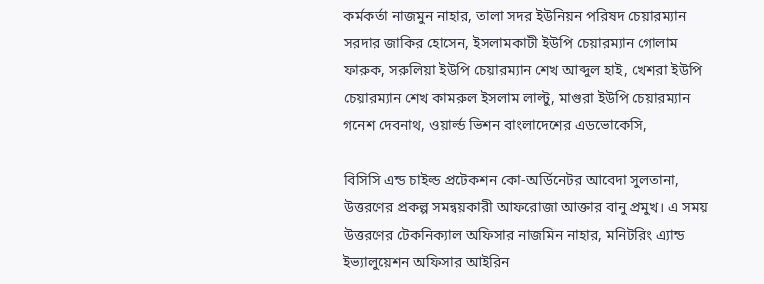কর্মকর্তা নাজমুন নাহার, তালা সদর ইউনিয়ন পরিষদ চেয়ারম্যান সরদার জাকির হোসেন, ইসলামকাটী ইউপি চেয়ারম্যান গোলাম ফারুক, সরুলিয়া ইউপি চেয়ারম্যান শেখ আব্দুল হাই, খেশরা ইউপি চেয়ারম্যান শেখ কামরুল ইসলাম লাল্টু, মাগুরা ইউপি চেয়ারম্যান গনেশ দেবনাথ, ওয়ার্ল্ড ভিশন বাংলাদেশের এডভোকেসি,

বিসিসি এন্ড চাইল্ড প্রটেকশন কো-অর্ডিনেটর আবেদা সুলতানা, উত্তরণের প্রকল্প সমন্বয়কারী আফরোজা আক্তার বানু প্রমুখ। এ সময় উত্তরণের টেকনিক্যাল অফিসার নাজমিন নাহার, মনিটরিং এ্যান্ড ইভ্যালুয়েশন অফিসার আইরিন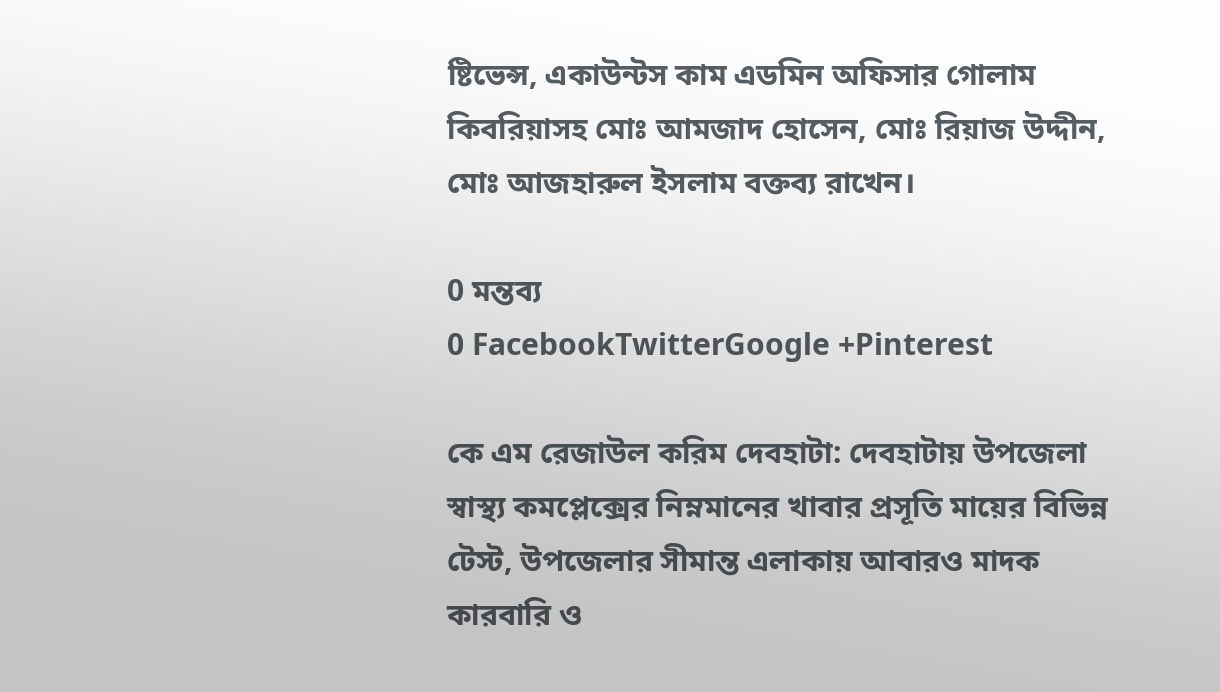ষ্টিভেন্স, একাউন্টস কাম এডমিন অফিসার গোলাম কিবরিয়াসহ মোঃ আমজাদ হোসেন, মোঃ রিয়াজ উদ্দীন, মোঃ আজহারুল ইসলাম বক্তব্য রাখেন।

0 মন্তব্য
0 FacebookTwitterGoogle +Pinterest

কে এম রেজাউল করিম দেবহাটা: দেবহাটায় উপজেলা স্বাস্থ্য কমপ্লেক্সের নিম্নমানের খাবার প্রসূতি মায়ের বিভিন্ন টেস্ট, উপজেলার সীমান্ত এলাকায় আবারও মাদক কারবারি ও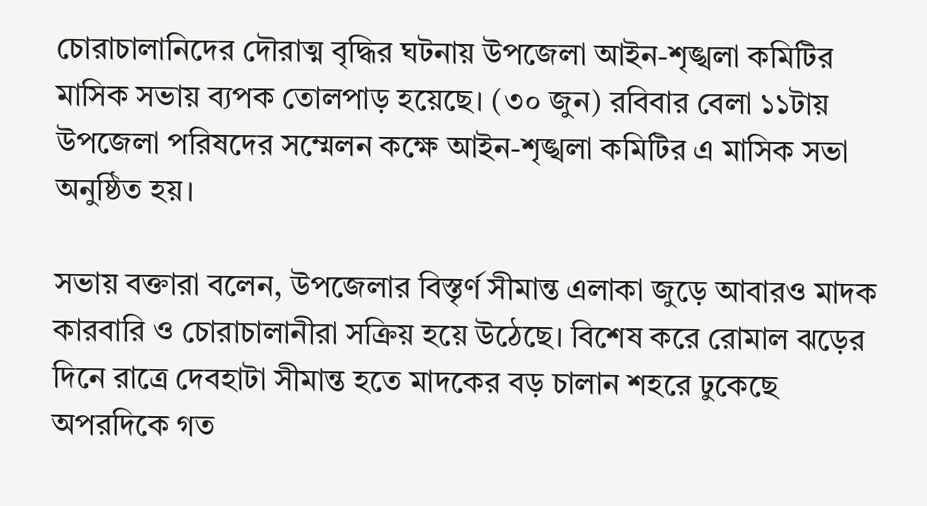চোরাচালানিদের দৌরাত্ম বৃদ্ধির ঘটনায় উপজেলা আইন-শৃঙ্খলা কমিটির মাসিক সভায় ব্যপক তোলপাড় হয়েছে। (৩০ জুন) রবিবার বেলা ১১টায় উপজেলা পরিষদের সম্মেলন কক্ষে আইন-শৃঙ্খলা কমিটির এ মাসিক সভা অনুষ্ঠিত হয়।

সভায় বক্তারা বলেন, উপজেলার বিস্তৃর্ণ সীমান্ত এলাকা জুড়ে আবারও মাদক কারবারি ও চোরাচালানীরা সক্রিয় হয়ে উঠেছে। বিশেষ করে রোমাল ঝড়ের দিনে রাত্রে দেবহাটা সীমান্ত হতে মাদকের বড় চালান শহরে ঢুকেছে অপরদিকে গত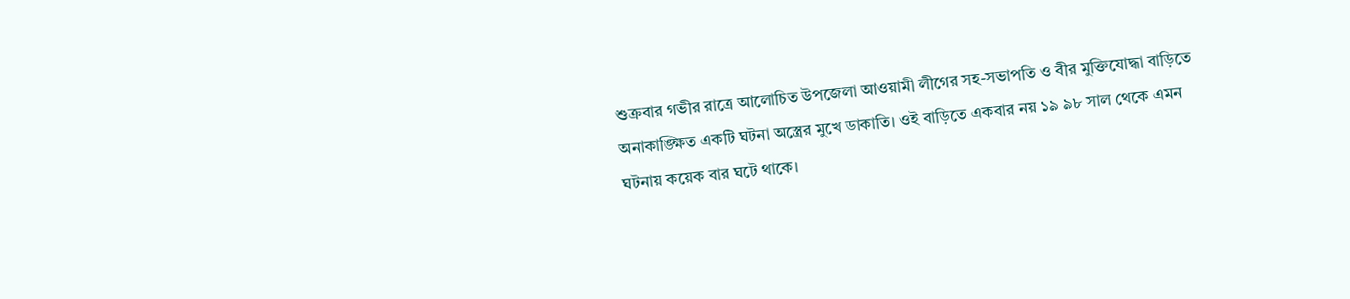শুক্রবার গভীর রাত্রে আলোচিত উপজেলা আওয়ামী লীগের সহ-সভাপতি ও বীর মুক্তিযোদ্ধা বাড়িতে অনাকাঙ্ক্ষিত একটি ঘটনা অস্ত্রের মুখে ডাকাতি। ওই বাড়িতে একবার নয় ১৯ ৯৮ সাল থেকে এমন ঘটনায় কয়েক বার ঘটে থাকে।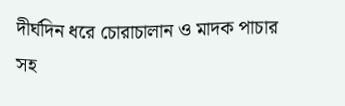দীর্ঘদিন ধরে চোরাচালান ও মাদক পাচার সহ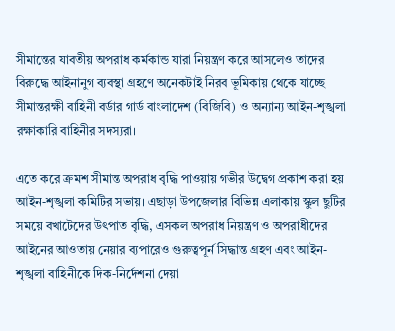সীমান্তের যাবতীয় অপরাধ কর্মকান্ড যারা নিয়ন্ত্রণ করে আসলেও তাদের বিরুদ্ধে আইনানুগ ব্যবস্থা গ্রহণে অনেকটাই নিরব ভূমিকায় থেকে যাচ্ছে সীমান্তরক্ষী বাহিনী বর্ডার গার্ড বাংলাদেশ (বিজিবি) ও অন্যান্য আইন-শৃঙ্খলা রক্ষাকারি বাহিনীর সদস্যরা।

এতে করে ক্রমশ সীমান্ত অপরাধ বৃদ্ধি পাওয়ায় গভীর উদ্বেগ প্রকাশ করা হয় আইন-শৃঙ্খলা কমিটির সভায়। এছাড়া উপজেলার বিভিন্ন এলাকায় স্কুল ছুটির সময়ে বখাটেদের উৎপাত বৃদ্ধি, এসকল অপরাধ নিয়ন্ত্রণ ও অপরাধীদের আইনের আওতায় নেয়ার ব্যপারেও গুরুত্বপূর্ন সিদ্ধান্ত গ্রহণ এবং আইন-শৃঙ্খলা বাহিনীকে দিক-নির্দেশনা দেয়া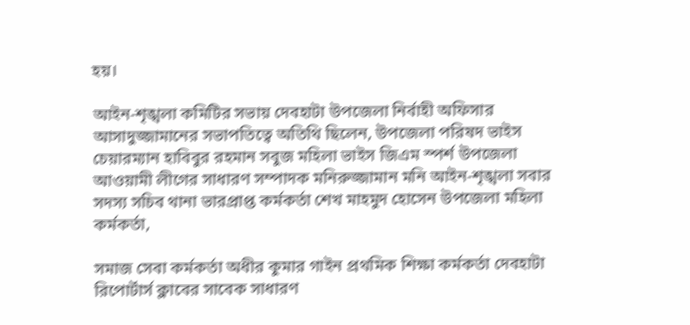হয়।

আইন-শৃঙ্খলা কমিটির সভায় দেবহাটা উপজেলা নির্বাহী অফিসার আসাদুজ্জামানের সভাপতিত্বে অতিথি ছিলেন, উপজেলা পরিষদ ভাইস চেয়ারম্যান হাবিবুর রহমান সবুজ মহিলা ভাইস জিএম স্পর্শ উপজেলা আওয়ামী লীগের সাধারণ সম্পাদক মনিরুজ্জামান মনি আইন-শৃঙ্খলা সবার সদস্য সচিব থানা ভারপ্রাপ্ত কর্মকর্তা শেখ মাহমুদ হোসেন উপজেলা মহিলা কর্মকর্তা,

সমাজ সেবা কর্মকর্তা অধীর কুমার গাইন প্রথমিক শিক্ষা কর্মকর্তা দেবহাটা রিপোর্টার্স ক্লাবের সাবেক সাধারণ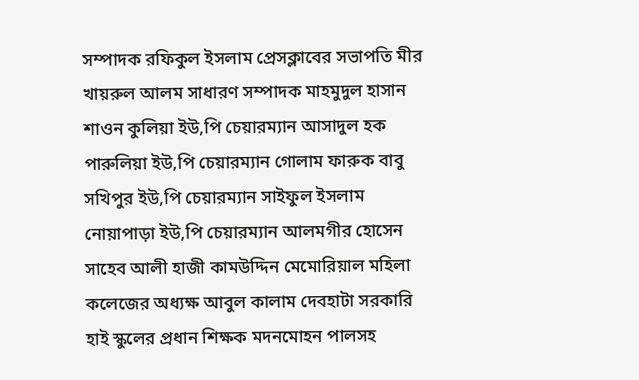সম্পাদক রফিকুল ইসলাম প্রেসক্লাবের সভাপতি মীর খায়রুল আলম সাধারণ সম্পাদক মাহমুদুল হাসান শাওন কুলিয়া ইউ,পি চেয়ারম্যান আসাদুল হক পারুলিয়া ইউ,পি চেয়ারম্যান গোলাম ফারুক বাবু সখিপুর ইউ,পি চেয়ারম্যান সাইফুল ইসলাম নোয়াপাড়া ইউ,পি চেয়ারম্যান আলমগীর হোসেন সাহেব আলী হাজী কামউদ্দিন মেমোরিয়াল মহিলা কলেজের অধ্যক্ষ আবুল কালাম দেবহাটা সরকারি হাই স্কুলের প্রধান শিক্ষক মদনমোহন পালসহ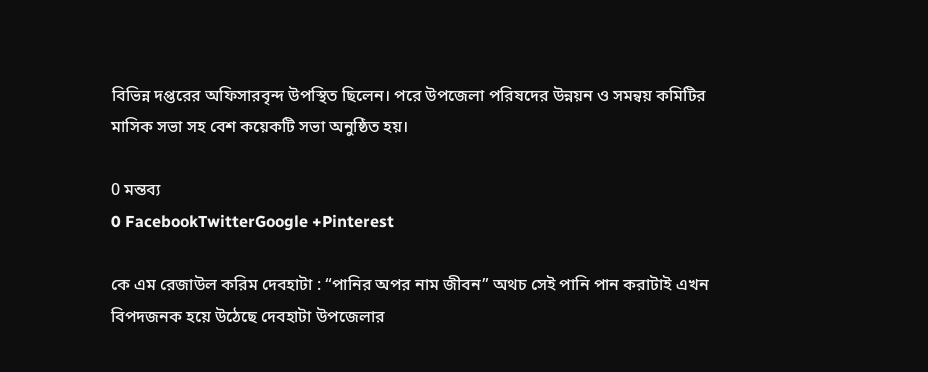বিভিন্ন দপ্তরের অফিসারবৃন্দ উপস্থিত ছিলেন। পরে উপজেলা পরিষদের উন্নয়ন ও সমন্বয় কমিটির মাসিক সভা সহ বেশ কয়েকটি সভা অনুষ্ঠিত হয়।

0 মন্তব্য
0 FacebookTwitterGoogle +Pinterest

কে এম রেজাউল করিম দেবহাটা : “পানির অপর নাম জীবন” অথচ সেই পানি পান করাটাই এখন বিপদজনক হয়ে উঠেছে দেবহাটা উপজেলার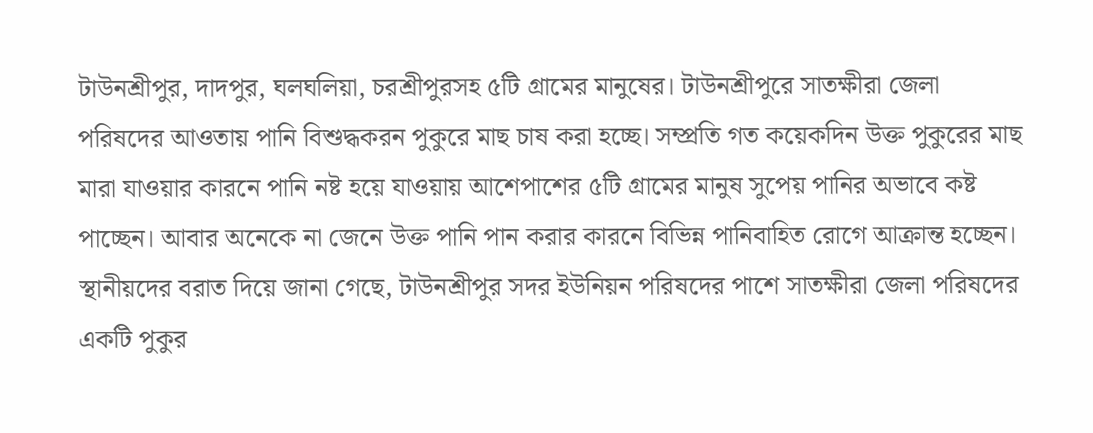টাউনশ্রীপুর, দাদপুর, ঘলঘলিয়া, চরশ্রীপুরসহ ৫টি গ্রামের মানুষের। টাউনশ্রীপুরে সাতক্ষীরা জেলা পরিষদের আওতায় পানি বিশুদ্ধকরন পুকুরে মাছ চাষ করা হচ্ছে। সম্প্রতি গত কয়েকদিন উক্ত পুকুরের মাছ মারা যাওয়ার কারনে পানি নষ্ট হয়ে যাওয়ায় আশেপাশের ৫টি গ্রামের মানুষ সুপেয় পানির অভাবে কষ্ট পাচ্ছেন। আবার অনেকে না জেনে উক্ত পানি পান করার কারনে বিভিন্ন পানিবাহিত রোগে আক্রান্ত হচ্ছেন। স্থানীয়দের বরাত দিয়ে জানা গেছে, টাউনশ্রীপুর সদর ইউনিয়ন পরিষদের পাশে সাতক্ষীরা জেলা পরিষদের একটি পুকুর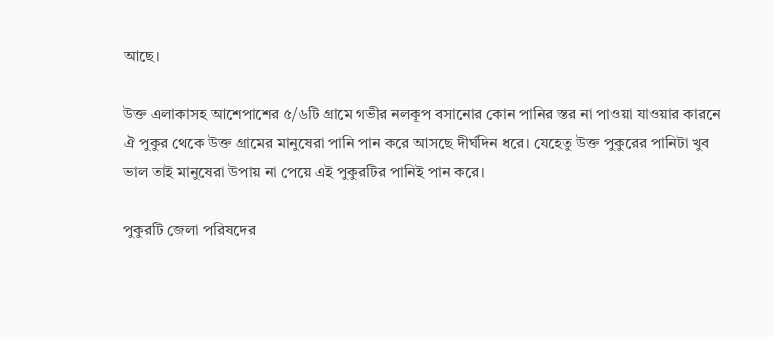আছে।

উক্ত এলাকাসহ আশেপাশের ৫/৬টি গ্রামে গভীর নলকূপ বসানোর কোন পানির স্তর না পাওয়া যাওয়ার কারনে ঐ পুকুর থেকে উক্ত গ্রামের মানুষেরা পানি পান করে আসছে দীর্ঘদিন ধরে। যেহেতু উক্ত পুকুরের পানিটা খুব ভাল তাই মানুষেরা উপায় না পেয়ে এই পুকুরটির পানিই পান করে।

পুকুরটি জেলা পরিষদের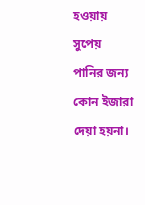হওয়ায় সুপেয় পানির জন্য কোন ইজারা দেয়া হয়না।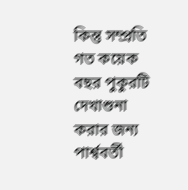কিন্তু সম্প্রতি গত কয়েক বছর পুকুরটি দেখাশুনা করার জন্য পার্শ্ববর্তী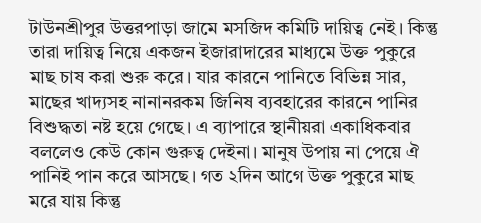টাউনশ্রীপুর উত্তরপাড়া জামে মসজিদ কমিটি দায়িত্ব নেই। কিন্তু তারা দায়িত্ব নিয়ে একজন ইজারাদারের মাধ্যমে উক্ত পুকুরে মাছ চাষ করা শুরু করে। যার কারনে পানিতে বিভিন্ন সার, মাছের খাদ্যসহ নানানরকম জিনিষ ব্যবহারের কারনে পানির বিশুদ্ধতা নষ্ট হয়ে গেছে। এ ব্যাপারে স্থানীয়রা একাধিকবার বললেও কেউ কোন গুরুত্ব দেইনা। মানুষ উপায় না পেয়ে ঐ পানিই পান করে আসছে। গত ২দিন আগে উক্ত পুকুরে মাছ মরে যায় কিন্তু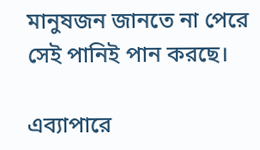মানুষজন জানতে না পেরে সেই পানিই পান করছে।

এব্যাপারে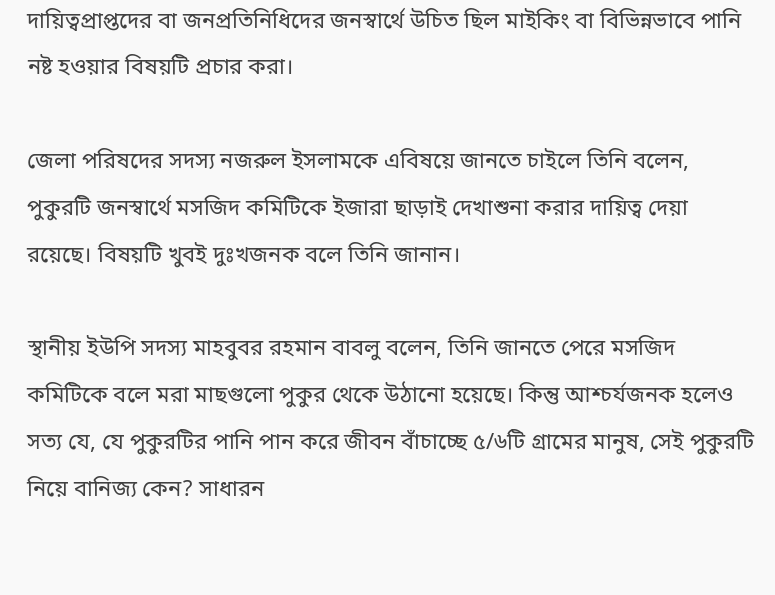দায়িত্বপ্রাপ্তদের বা জনপ্রতিনিধিদের জনস্বার্থে উচিত ছিল মাইকিং বা বিভিন্নভাবে পানি নষ্ট হওয়ার বিষয়টি প্রচার করা।

জেলা পরিষদের সদস্য নজরুল ইসলামকে এবিষয়ে জানতে চাইলে তিনি বলেন, পুকুরটি জনস্বার্থে মসজিদ কমিটিকে ইজারা ছাড়াই দেখাশুনা করার দায়িত্ব দেয়া রয়েছে। বিষয়টি খুবই দুঃখজনক বলে তিনি জানান।

স্থানীয় ইউপি সদস্য মাহবুবর রহমান বাবলু বলেন, তিনি জানতে পেরে মসজিদ কমিটিকে বলে মরা মাছগুলো পুকুর থেকে উঠানো হয়েছে। কিন্তু আশ্চর্যজনক হলেও সত্য যে, যে পুকুরটির পানি পান করে জীবন বাঁচাচ্ছে ৫/৬টি গ্রামের মানুষ, সেই পুকুরটি নিয়ে বানিজ্য কেন? সাধারন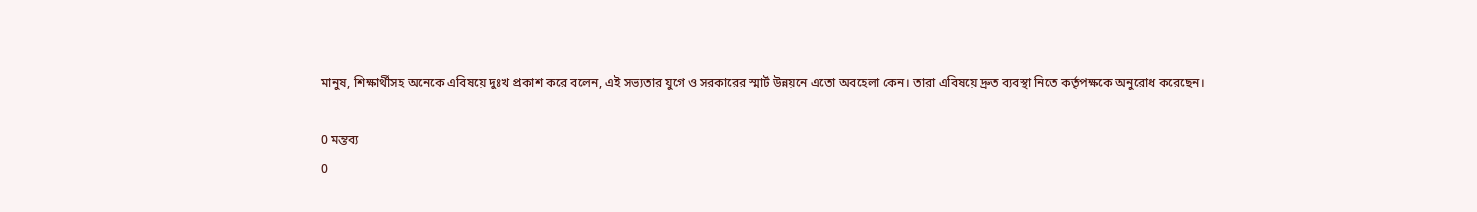মানুষ, শিক্ষার্থীসহ অনেকে এবিষয়ে দুঃখ প্রকাশ করে বলেন, এই সভ্যতার যুগে ও সরকারের স্মার্ট উন্নয়নে এতো অবহেলা কেন। তারা এবিষয়ে দ্রুত ব্যবস্থা নিতে কর্তৃপক্ষকে অনুরোধ করেছেন।

0 মন্তব্য
0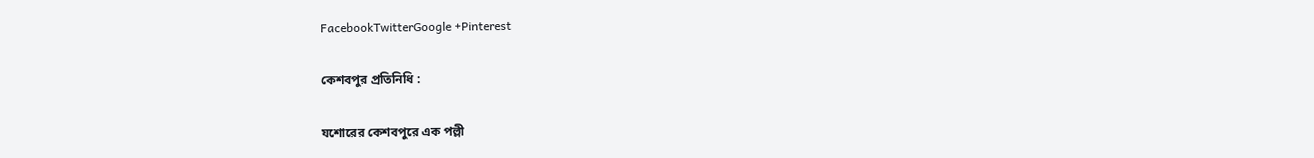FacebookTwitterGoogle +Pinterest

কেশবপুর প্রতিনিধি :

যশোরের কেশবপুরে এক পল্লী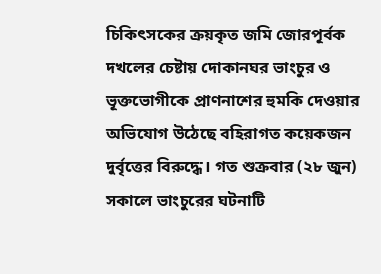চিকিৎসকের ক্রয়কৃত জমি জোরপূর্বক দখলের চেষ্টায় দোকানঘর ভাংচুর ও ভূক্তভোগীকে প্রাণনাশের হুমকি দেওয়ার অভিযোগ উঠেছে বহিরাগত কয়েকজন দুর্বৃত্তের বিরুদ্ধে। গত শুক্রবার (২৮ জুন) সকালে ভাংচুরের ঘটনাটি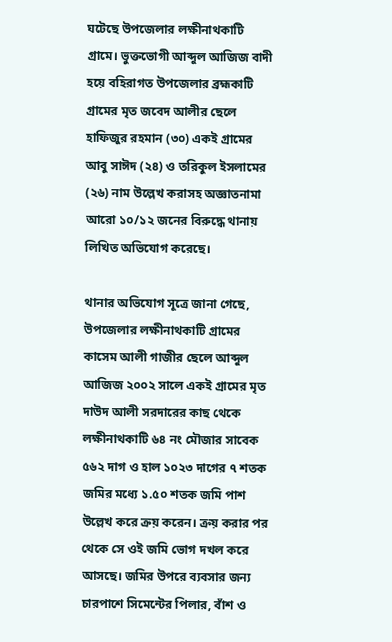ঘটেছে উপজেলার লক্ষীনাথকাটি গ্রামে। ভুক্তভোগী আব্দুল আজিজ বাদী হয়ে বহিরাগত উপজেলার ব্রহ্মকাটি গ্রামের মৃত জবেদ আলীর ছেলে হাফিজুর রহমান (৩০) একই গ্রামের আবু সাঈদ (২৪) ও তরিকুল ইসলামের (২৬) নাম উল্লেখ করাসহ অজ্ঞাতনামা আরো ১০/১২ জনের বিরুদ্ধে থানায় লিখিত অভিযোগ করেছে।

থানার অভিযোগ সূত্রে জানা গেছে, উপজেলার লক্ষীনাথকাটি গ্রামের কাসেম আলী গাজীর ছেলে আব্দুল আজিজ ২০০২ সালে একই গ্রামের মৃত দাউদ আলী সরদারের কাছ থেকে লক্ষীনাথকাটি ৬৪ নং মৌজার সাবেক ৫৬২ দাগ ও হাল ১০২৩ দাগের ৭ শতক জমির মধ্যে ১.৫০ শতক জমি পাশ উল্লেখ করে ক্রয় করেন। ক্রয় করার পর থেকে সে ওই জমি ভোগ দখল করে আসছে। জমির উপরে ব্যবসার জন্য চারপাশে সিমেন্টের পিলার, বাঁশ ও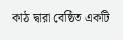কাঠ দ্বারা বেষ্ঠিত একটি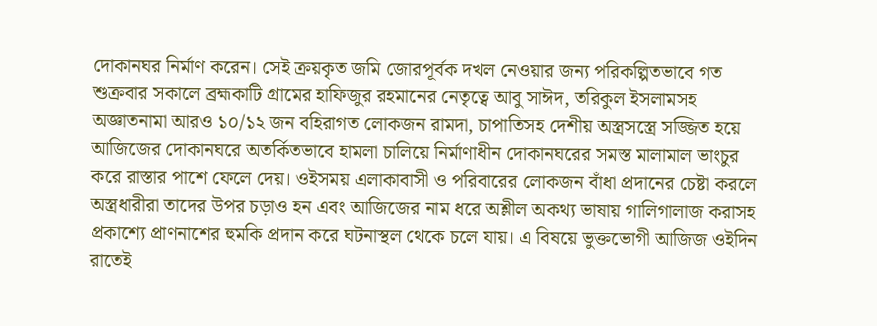দোকানঘর নির্মাণ করেন। সেই ক্রয়কৃত জমি জোরপূর্বক দখল নেওয়ার জন্য পরিকল্পিতভাবে গত শুক্রবার সকালে ব্রহ্মকাটি গ্রামের হাফিজুর রহমানের নেতৃত্বে আবু সাঈদ, তরিকুল ইসলামসহ অজ্ঞাতনামা আরও ১০/১২ জন বহিরাগত লোকজন রামদা, চাপাতিসহ দেশীয় অস্ত্রসস্ত্রে সজ্জিত হয়ে আজিজের দোকানঘরে অতর্কিতভাবে হামলা চালিয়ে নির্মাণাধীন দোকানঘরের সমস্ত মালামাল ভাংচুর করে রাস্তার পাশে ফেলে দেয়। ওইসময় এলাকাবাসী ও পরিবারের লোকজন বাঁধা প্রদানের চেষ্টা করলে অস্ত্রধারীরা তাদের উপর চড়াও হন এবং আজিজের নাম ধরে অশ্লীল অকথ্য ভাষায় গালিগালাজ করাসহ প্রকাশ্যে প্রাণনাশের হুমকি প্রদান করে ঘটনাস্থল থেকে চলে যায়। এ বিষয়ে ভুক্তভোগী আজিজ ওইদিন রাতেই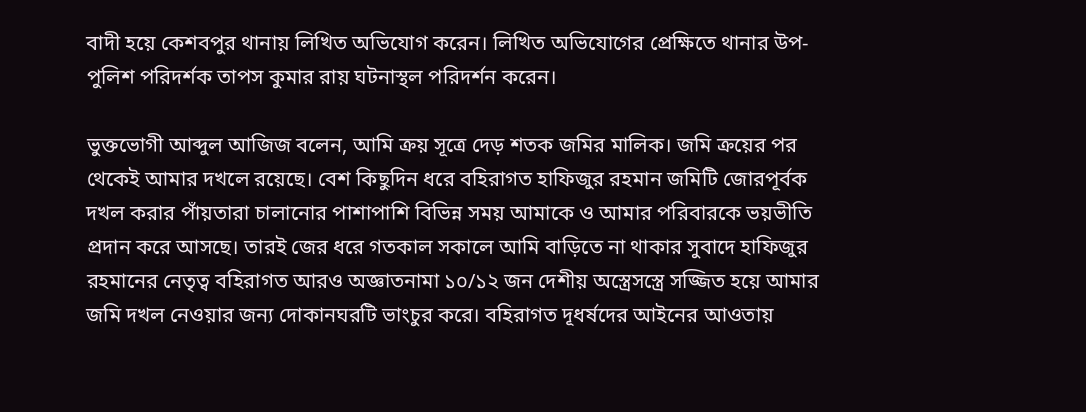বাদী হয়ে কেশবপুর থানায় লিখিত অভিযোগ করেন। লিখিত অভিযোগের প্রেক্ষিতে থানার উপ-পুলিশ পরিদর্শক তাপস কুমার রায় ঘটনাস্থল পরিদর্শন করেন।

ভুক্তভোগী আব্দুল আজিজ বলেন, আমি ক্রয় সূত্রে দেড় শতক জমির মালিক। জমি ক্রয়ের পর থেকেই আমার দখলে রয়েছে। বেশ কিছুদিন ধরে বহিরাগত হাফিজুর রহমান জমিটি জোরপূর্বক দখল করার পাঁয়তারা চালানোর পাশাপাশি বিভিন্ন সময় আমাকে ও আমার পরিবারকে ভয়ভীতি প্রদান করে আসছে। তারই জের ধরে গতকাল সকালে আমি বাড়িতে না থাকার সুবাদে হাফিজুর রহমানের নেতৃত্ব বহিরাগত আরও অজ্ঞাতনামা ১০/১২ জন দেশীয় অস্ত্রেসস্ত্রে সজ্জিত হয়ে আমার জমি দখল নেওয়ার জন্য দোকানঘরটি ভাংচুর করে। বহিরাগত দূধর্ষদের আইনের আওতায়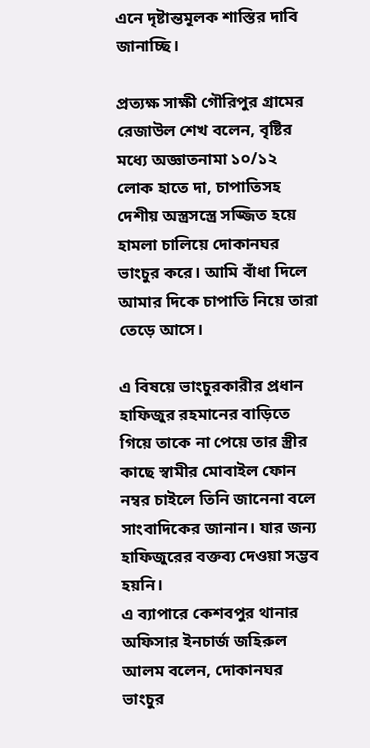এনে দৃষ্টান্তমূলক শাস্তির দাবি জানাচ্ছি।

প্রত্যক্ষ সাক্ষী গৌরিপুর গ্রামের রেজাউল শেখ বলেন, বৃষ্টির মধ্যে অজ্ঞাতনামা ১০/১২ লোক হাতে দা, চাপাতিসহ দেশীয় অস্ত্রসস্ত্রে সজ্জিত হয়ে হামলা চালিয়ে দোকানঘর ভাংচুর করে। আমি বাঁধা দিলে আমার দিকে চাপাতি নিয়ে তারা তেড়ে আসে।

এ বিষয়ে ভাংচুরকারীর প্রধান হাফিজুর রহমানের বাড়িতে গিয়ে তাকে না পেয়ে তার স্ত্রীর কাছে স্বামীর মোবাইল ফোন নম্বর চাইলে তিনি জানেনা বলে সাংবাদিকের জানান। যার জন্য হাফিজুরের বক্তব্য দেওয়া সম্ভব হয়নি।
এ ব্যাপারে কেশবপুর থানার অফিসার ইনচার্জ জহিরুল আলম বলেন, দোকানঘর ভাংচুর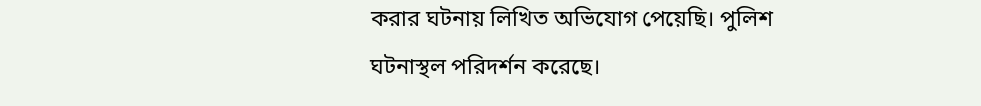করার ঘটনায় লিখিত অভিযোগ পেয়েছি। পুলিশ ঘটনাস্থল পরিদর্শন করেছে।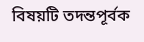বিষয়টি তদন্তপূর্বক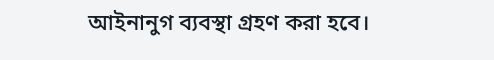আইনানুগ ব্যবস্থা গ্রহণ করা হবে।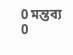0 মন্তব্য
0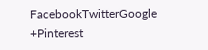FacebookTwitterGoogle +Pinterest